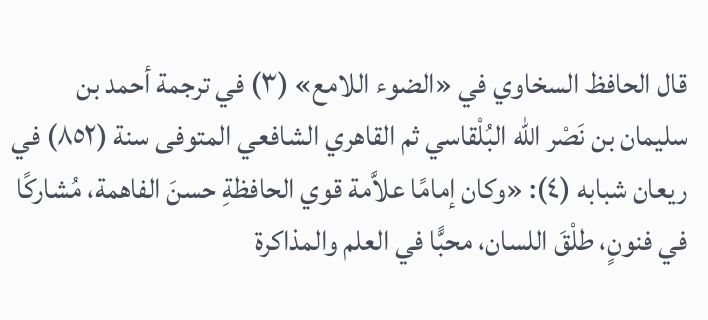قال الحافظ السخاوي في «الضوء اللامع» (٣) في ترجمة أحمد بن سليمان بن نَصْر الله البُلْقاسي ثم القاهري الشافعي المتوفى سنة (٨٥٢) في ريعان شبابه (٤): «وكان إمامًا علاَّمة قوي الحافظةِ حسنَ الفاهمة، مُشاركًا في فنونٍ، طلْقَ اللسان، محبًّا في العلم والمذاكرة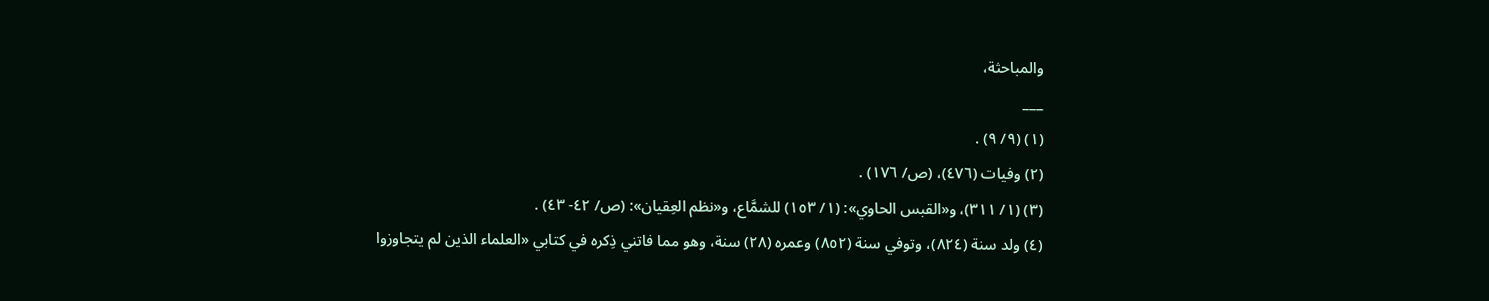والمباحثة،
___
(١) (٩/ ٩) .
(٢) وفيات (٤٧٦)، (ص/ ١٧٦) .
(٣) (١/ ٣١١)، و«القبس الحاوي»: (١/ ١٥٣) للشمَّاع، و«نظم العِقيان»: (ص/ ٤٢- ٤٣) .
(٤) ولد سنة (٨٢٤)، وتوفي سنة (٨٥٢) وعمره (٢٨) سنة، وهو مما فاتني ذِكره في كتابي «العلماء الذين لم يتجاوزوا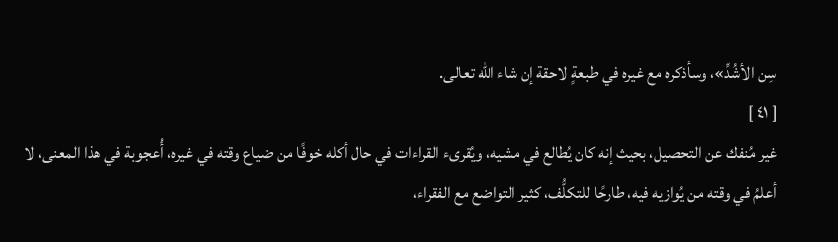سِن الأشُدِّ»، وسأذكره مع غيره في طبعةٍ لاحقة إن شاء الله تعالى.
[ ٤١ ]
غير مُنفك عن التحصيل، بحيث إنه كان يُطالع في مشيه، ويُقرىء القراءات في حال أكله خوفًا من ضياع وقته في غيره، أُعجوبة في هذا المعنى، لا أعلمُ في وقته من يُوازيه فيه، طارحًا للتكلُّف، كثير التواضع مع الفقراء،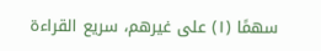سهمًا (١) على غيرهم، سريع القراءة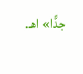جدًّا» اهـ.